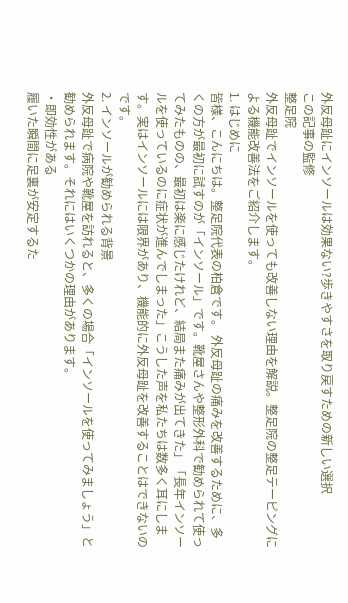外反母趾にインソールは効果ない?歩きやすさを取り戻すための新しい選択
この記事の監修
整足院
外反母趾でインソールを使っても改善しない理由を解説。整足院の整足テーピングによる機能改善法をご紹介します。
1. はじめに
皆様、こんにちは。整足院代表の柏倉です。 外反母趾の痛みを改善するために、多くの方が最初に試すのが「インソール」です。靴屋さんや整形外科で勧められて使ってみたものの、最初は楽に感じたけれど、結局また痛みが出てきた」「長年インソールを使っているのに症状が進んでしまった」こうした声を私たちは数多く耳にします。実はインソールには限界があり、機能的に外反母趾を改善することはできないのです。
2. インソールが勧められる背景
外反母趾で病院や靴屋を訪れると、多くの場合「インソールを使ってみましょう」と勧められます。それにはいくつかの理由があります。
・即効性がある
履いた瞬間に足裏が安定するた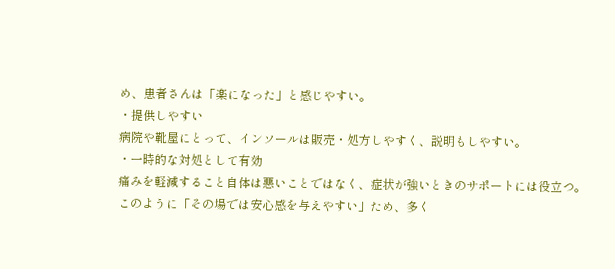め、患者さんは「楽になった」と感じやすい。
・提供しやすい
病院や靴屋にとって、インソールは販売・処方しやすく、説明もしやすい。
・一時的な対処として有効
痛みを軽減すること自体は悪いことではなく、症状が強いときのサポートには役立つ。
このように「その場では安心感を与えやすい」ため、多く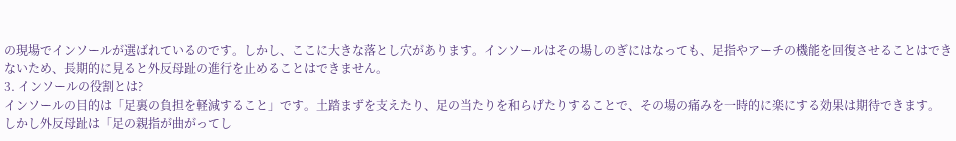の現場でインソールが選ばれているのです。しかし、ここに大きな落とし穴があります。インソールはその場しのぎにはなっても、足指やアーチの機能を回復させることはできないため、長期的に見ると外反母趾の進行を止めることはできません。
3. インソールの役割とは?
インソールの目的は「足裏の負担を軽減すること」です。土踏まずを支えたり、足の当たりを和らげたりすることで、その場の痛みを一時的に楽にする効果は期待できます。
しかし外反母趾は「足の親指が曲がってし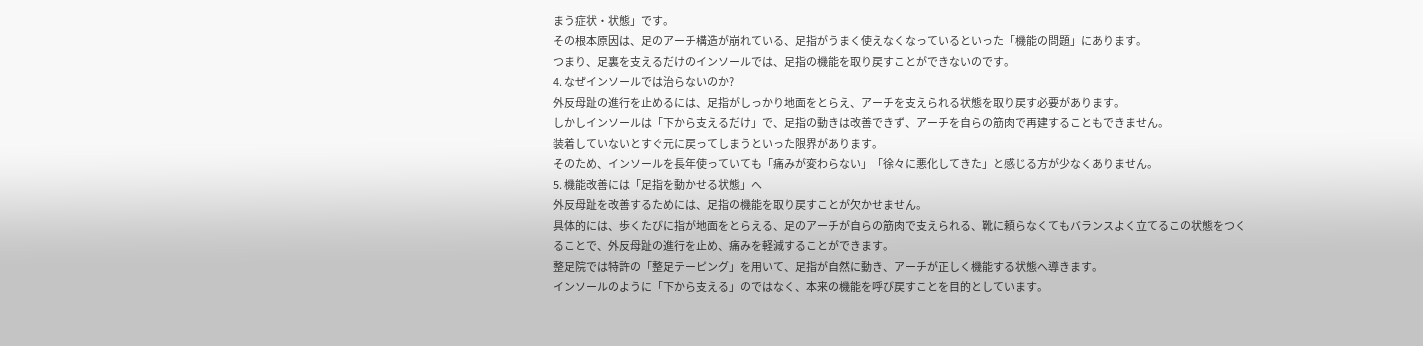まう症状・状態」です。
その根本原因は、足のアーチ構造が崩れている、足指がうまく使えなくなっているといった「機能の問題」にあります。
つまり、足裏を支えるだけのインソールでは、足指の機能を取り戻すことができないのです。
4. なぜインソールでは治らないのか?
外反母趾の進行を止めるには、足指がしっかり地面をとらえ、アーチを支えられる状態を取り戻す必要があります。
しかしインソールは「下から支えるだけ」で、足指の動きは改善できず、アーチを自らの筋肉で再建することもできません。
装着していないとすぐ元に戻ってしまうといった限界があります。
そのため、インソールを長年使っていても「痛みが変わらない」「徐々に悪化してきた」と感じる方が少なくありません。
5. 機能改善には「足指を動かせる状態」へ
外反母趾を改善するためには、足指の機能を取り戻すことが欠かせません。
具体的には、歩くたびに指が地面をとらえる、足のアーチが自らの筋肉で支えられる、靴に頼らなくてもバランスよく立てるこの状態をつくることで、外反母趾の進行を止め、痛みを軽減することができます。
整足院では特許の「整足テーピング」を用いて、足指が自然に動き、アーチが正しく機能する状態へ導きます。
インソールのように「下から支える」のではなく、本来の機能を呼び戻すことを目的としています。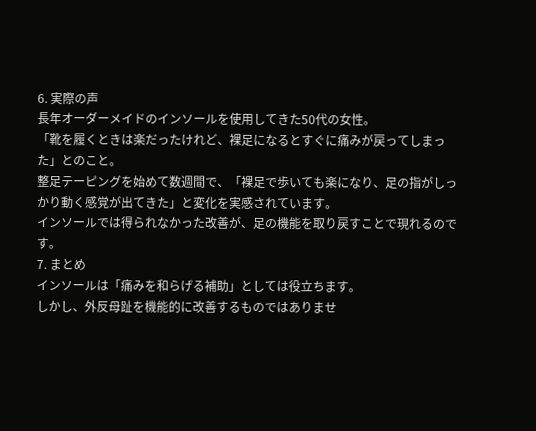6. 実際の声
長年オーダーメイドのインソールを使用してきた50代の女性。
「靴を履くときは楽だったけれど、裸足になるとすぐに痛みが戻ってしまった」とのこと。
整足テーピングを始めて数週間で、「裸足で歩いても楽になり、足の指がしっかり動く感覚が出てきた」と変化を実感されています。
インソールでは得られなかった改善が、足の機能を取り戻すことで現れるのです。
7. まとめ
インソールは「痛みを和らげる補助」としては役立ちます。
しかし、外反母趾を機能的に改善するものではありませ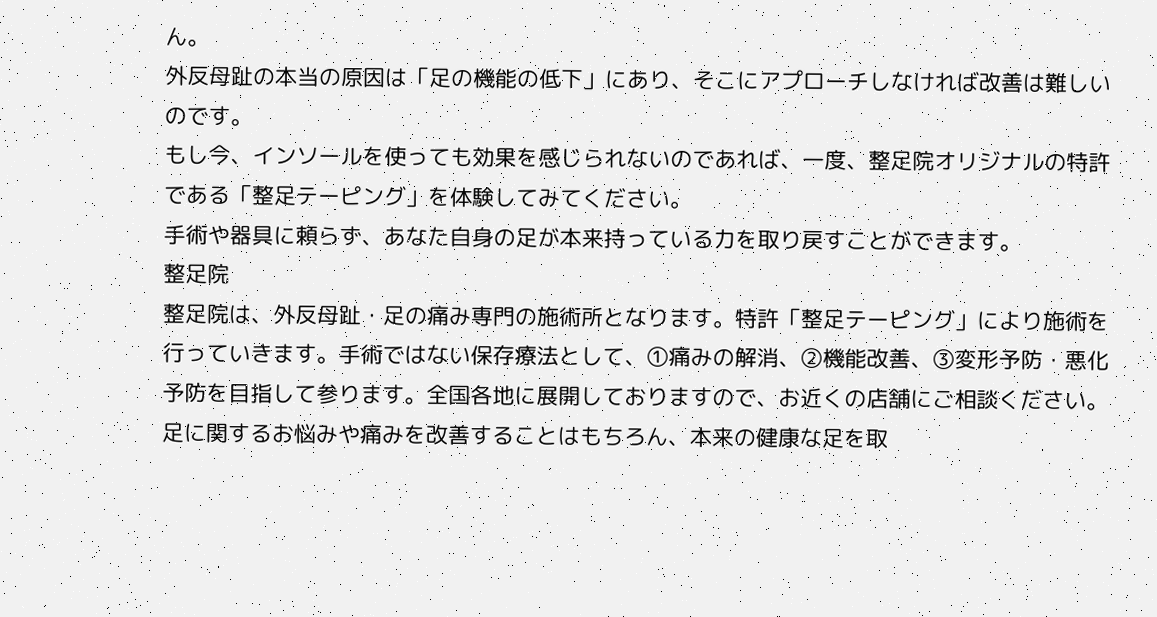ん。
外反母趾の本当の原因は「足の機能の低下」にあり、そこにアプローチしなければ改善は難しいのです。
もし今、インソールを使っても効果を感じられないのであれば、一度、整足院オリジナルの特許である「整足テーピング」を体験してみてください。
手術や器具に頼らず、あなた自身の足が本来持っている力を取り戻すことができます。
整足院
整足院は、外反母趾・足の痛み専門の施術所となります。特許「整足テーピング」により施術を行っていきます。手術ではない保存療法として、①痛みの解消、②機能改善、③変形予防・悪化予防を目指して参ります。全国各地に展開しておりますので、お近くの店舗にご相談ください。足に関するお悩みや痛みを改善することはもちろん、本来の健康な足を取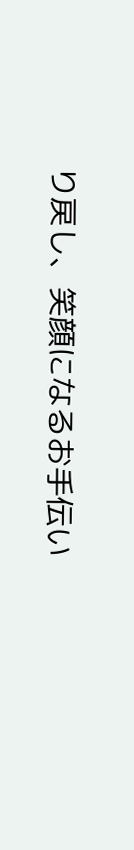り戻し、笑顔になるお手伝い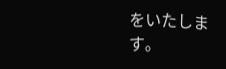をいたします。